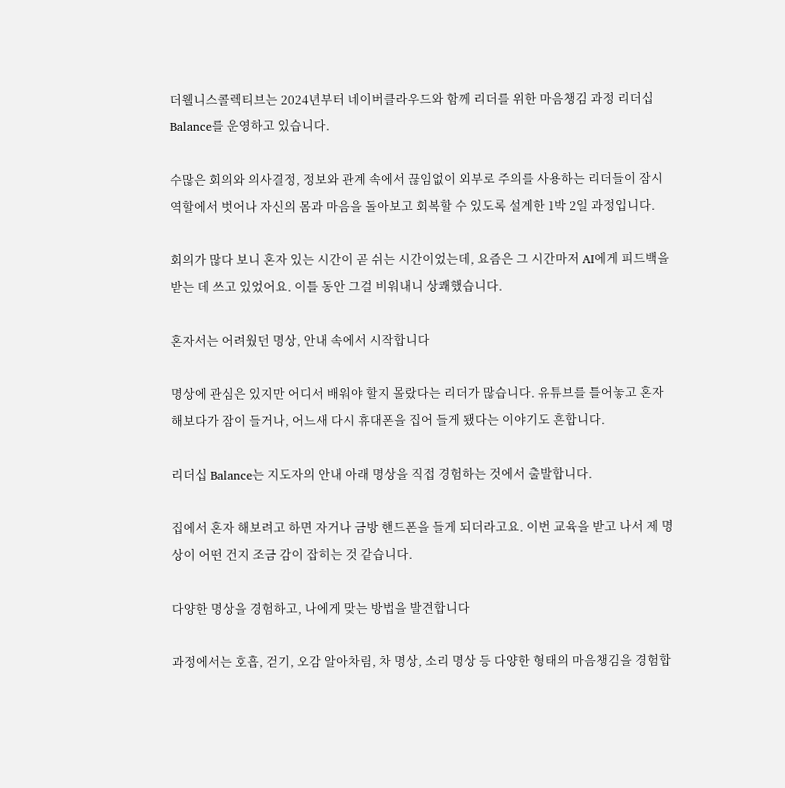더웰니스콜렉티브는 2024년부터 네이버클라우드와 함께 리더를 위한 마음챙김 과정 리더십 Balance를 운영하고 있습니다.

수많은 회의와 의사결정, 정보와 관계 속에서 끊임없이 외부로 주의를 사용하는 리더들이 잠시 역할에서 벗어나 자신의 몸과 마음을 돌아보고 회복할 수 있도록 설계한 1박 2일 과정입니다.

회의가 많다 보니 혼자 있는 시간이 곧 쉬는 시간이었는데, 요즘은 그 시간마저 AI에게 피드백을 받는 데 쓰고 있었어요. 이틀 동안 그걸 비워내니 상쾌했습니다.

혼자서는 어려웠던 명상, 안내 속에서 시작합니다

명상에 관심은 있지만 어디서 배워야 할지 몰랐다는 리더가 많습니다. 유튜브를 틀어놓고 혼자 해보다가 잠이 들거나, 어느새 다시 휴대폰을 집어 들게 됐다는 이야기도 흔합니다.

리더십 Balance는 지도자의 안내 아래 명상을 직접 경험하는 것에서 출발합니다.

집에서 혼자 해보려고 하면 자거나 금방 핸드폰을 들게 되더라고요. 이번 교육을 받고 나서 제 명상이 어떤 건지 조금 감이 잡히는 것 같습니다.

다양한 명상을 경험하고, 나에게 맞는 방법을 발견합니다

과정에서는 호흡, 걷기, 오감 알아차림, 차 명상, 소리 명상 등 다양한 형태의 마음챙김을 경험합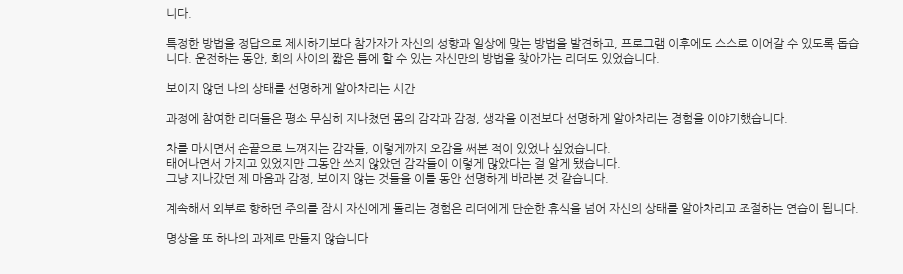니다.

특정한 방법을 정답으로 제시하기보다 참가자가 자신의 성향과 일상에 맞는 방법을 발견하고, 프로그램 이후에도 스스로 이어갈 수 있도록 돕습니다. 운전하는 동안, 회의 사이의 짧은 틈에 할 수 있는 자신만의 방법을 찾아가는 리더도 있었습니다.

보이지 않던 나의 상태를 선명하게 알아차리는 시간

과정에 참여한 리더들은 평소 무심히 지나쳤던 몸의 감각과 감정, 생각을 이전보다 선명하게 알아차리는 경험을 이야기했습니다.

차를 마시면서 손끝으로 느껴지는 감각들, 이렇게까지 오감을 써본 적이 있었나 싶었습니다.
태어나면서 가지고 있었지만 그동안 쓰지 않았던 감각들이 이렇게 많았다는 걸 알게 됐습니다.
그냥 지나갔던 제 마음과 감정, 보이지 않는 것들을 이틀 동안 선명하게 바라본 것 같습니다.

계속해서 외부로 향하던 주의를 잠시 자신에게 돌리는 경험은 리더에게 단순한 휴식을 넘어 자신의 상태를 알아차리고 조절하는 연습이 됩니다.

명상을 또 하나의 과제로 만들지 않습니다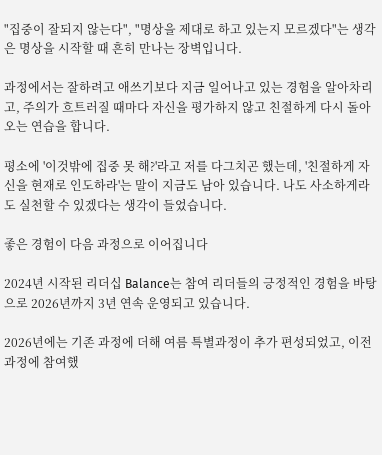"집중이 잘되지 않는다", "명상을 제대로 하고 있는지 모르겠다"는 생각은 명상을 시작할 때 흔히 만나는 장벽입니다.

과정에서는 잘하려고 애쓰기보다 지금 일어나고 있는 경험을 알아차리고, 주의가 흐트러질 때마다 자신을 평가하지 않고 친절하게 다시 돌아오는 연습을 합니다.

평소에 '이것밖에 집중 못 해?'라고 저를 다그치곤 했는데, '친절하게 자신을 현재로 인도하라'는 말이 지금도 남아 있습니다. 나도 사소하게라도 실천할 수 있겠다는 생각이 들었습니다.

좋은 경험이 다음 과정으로 이어집니다

2024년 시작된 리더십 Balance는 참여 리더들의 긍정적인 경험을 바탕으로 2026년까지 3년 연속 운영되고 있습니다.

2026년에는 기존 과정에 더해 여름 특별과정이 추가 편성되었고, 이전 과정에 참여했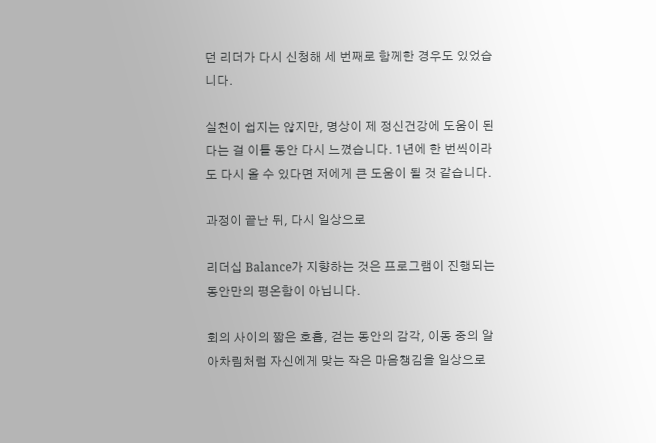던 리더가 다시 신청해 세 번째로 함께한 경우도 있었습니다.

실천이 쉽지는 않지만, 명상이 제 정신건강에 도움이 된다는 걸 이틀 동안 다시 느꼈습니다. 1년에 한 번씩이라도 다시 올 수 있다면 저에게 큰 도움이 될 것 같습니다.

과정이 끝난 뒤, 다시 일상으로

리더십 Balance가 지향하는 것은 프로그램이 진행되는 동안만의 평온함이 아닙니다.

회의 사이의 짧은 호흡, 걷는 동안의 감각, 이동 중의 알아차림처럼 자신에게 맞는 작은 마음챙김을 일상으로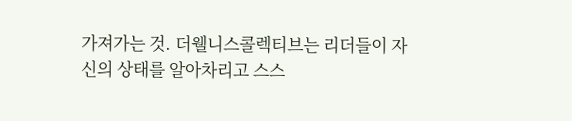가져가는 것. 더웰니스콜렉티브는 리더들이 자신의 상태를 알아차리고 스스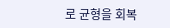로 균형을 회복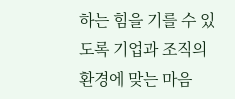하는 힘을 기를 수 있도록 기업과 조직의 환경에 맞는 마음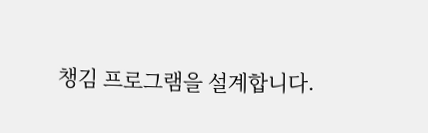챙김 프로그램을 설계합니다.